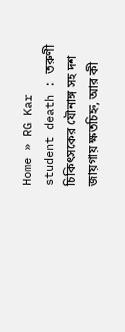Home » RG Kar student death : তরুণী চিকিৎসকের যৌনাঙ্গ সহ দশ জায়গায় ক্ষতচিহ্ন, আর কী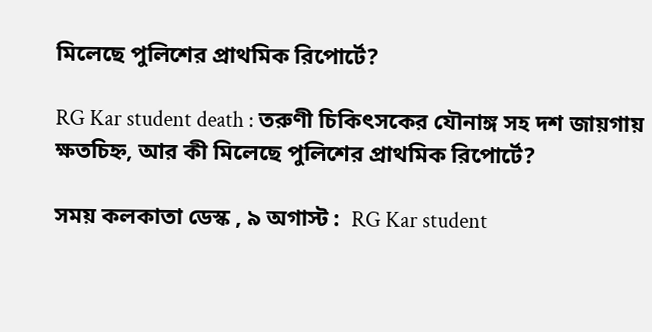মিলেছে পুলিশের প্রাথমিক রিপোর্টে?

RG Kar student death : তরুণী চিকিৎসকের যৌনাঙ্গ সহ দশ জায়গায় ক্ষতচিহ্ন, আর কী মিলেছে পুলিশের প্রাথমিক রিপোর্টে?

সময় কলকাতা ডেস্ক , ৯ অগাস্ট :  RG Kar student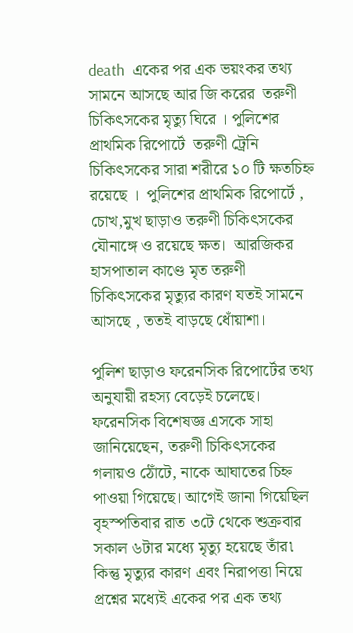death  একের পর এক ভয়ংকর তথ্য সামনে আসছে আর জি করের  তরুণী চিকিৎসকের মৃত্যু ঘিরে । পুলিশের প্রাথমিক রিপোর্টে  তরুণী ট্রেনি চিকিৎসকের সারা শরীরে ১০ টি ক্ষতচিহ্ন রয়েছে ।  পুলিশের প্রাথমিক রিপোর্টে ,  চোখ,মুখ ছাড়াও তরুণী চিকিৎসকের যৌনাঙ্গে ও রয়েছে ক্ষত।  আরজিকর হাসপাতাল কাণ্ডে মৃত তরুণী চিকিৎসকের মৃত্যুর কারণ যতই সামনে আসছে , ততই বাড়ছে ধোঁয়াশা।

পুলিশ ছাড়াও ফরেনসিক রিপোর্টের তথ্য অনুযায়ী রহস্য বেড়েই চলেছে। ফরেনসিক বিশেষজ্ঞ এসকে সাহা জানিয়েছেন, তরুণী চিকিৎসকের গলায়ও ঠোঁটে, নাকে আঘাতের চিহ্ন পাওয়া গিয়েছে। আগেই জানা গিয়েছিল বৃহস্পতিবার রাত ৩টে থেকে শুক্রবার সকাল ৬টার মধ্যে মৃত্যু হয়েছে তাঁর৷ কিন্তু মৃত্যুর কারণ এবং নিরাপত্তা নিয়ে প্রশ্নের মধ্যেই একের পর এক তথ্য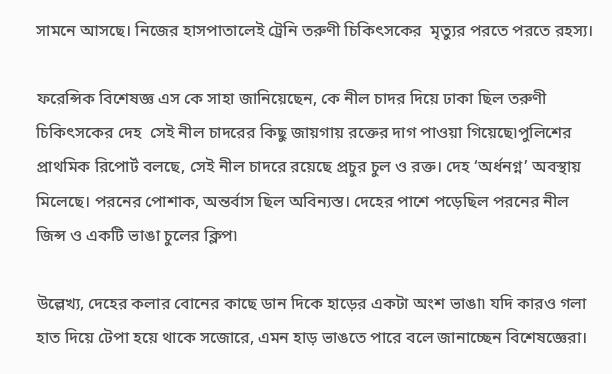সামনে আসছে। নিজের হাসপাতালেই ট্রেনি তরুণী চিকিৎসকের  মৃত্যুর পরতে পরতে রহস্য।

ফরেন্সিক বিশেষজ্ঞ এস কে সাহা জানিয়েছেন, কে নীল চাদর দিয়ে ঢাকা ছিল তরুণী চিকিৎসকের দেহ  সেই নীল চাদরের কিছু জায়গায় রক্তের দাগ পাওয়া গিয়েছে৷পুলিশের প্রাথমিক রিপোর্ট বলছে, সেই নীল চাদরে রয়েছে প্রচুর চুল ও রক্ত। দেহ ‘অর্ধনগ্ন’ অবস্থায় মিলেছে। পরনের পোশাক, অন্তর্বাস ছিল অবিন্যস্ত। দেহের পাশে পড়েছিল পরনের নীল জিন্স ও একটি ভাঙা চুলের ক্লিপ৷

উল্লেখ্য, দেহের কলার বোনের কাছে ডান দিকে হাড়ের একটা অংশ ভাঙা৷ যদি কারও গলা হাত দিয়ে টেপা হয়ে থাকে সজোরে, এমন হাড় ভাঙতে পারে বলে জানাচ্ছেন বিশেষজ্ঞেরা।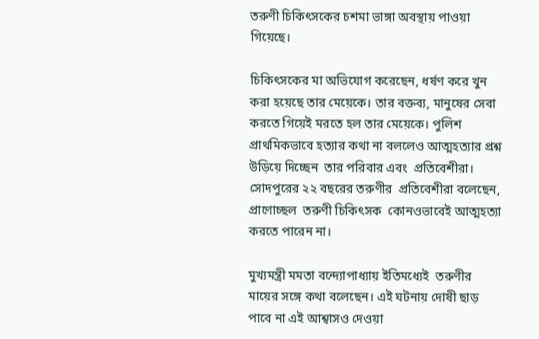তরুণী চিকিৎসকের চশমা ভাঙ্গা অবস্থায় পাওয়া গিয়েছে।

চিকিৎসকের মা অভিযোগ করেছেন, ধর্ষণ করে খুন করা হয়েছে তার মেয়েকে। তার বক্তব্য, মানুষের সেবা করতে গিয়েই মরতে হল তার মেয়েকে। পুলিশ প্রাথমিকভাবে হত্যার কথা না বললেও আত্মহত্যার প্রশ্ন উড়িয়ে দিচ্ছেন  তার পরিবার এবং  প্রতিবেশীরা। সোদপুরের ২২ বছরের তরুণীর  প্রতিবেশীরা বলেছেন, প্রাণোচ্ছল  তরুণী চিকিৎসক  কোনওভাবেই আত্মহত্যা করতে পারেন না।

মুখ্যমন্ত্রী মমতা বন্দ্যোপাধ্যায় ইতিমধ্যেই  তরুণীর মায়ের সঙ্গে কথা বলেছেন। এই ঘটনায় দোষী ছাড় পাবে না এই আশ্বাসও দেওয়া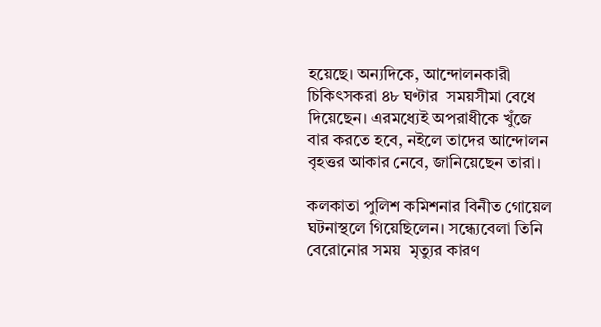হয়েছে। অন্যদিকে, আন্দোলনকারী  চিকিৎসকরা ৪৮ ঘণ্টার  সময়সীমা বেধে দিয়েছেন। এরমধ্যেই অপরাধীকে খুঁজে বার করতে হবে, নইলে তাদের আন্দোলন বৃহত্তর আকার নেবে, জানিয়েছেন তারা।

কলকাতা পুলিশ কমিশনার বিনীত গোয়েল ঘটনাস্থলে গিয়েছিলেন। সন্ধ্যেবেলা তিনি বেরোনোর সময়  মৃত্যুর কারণ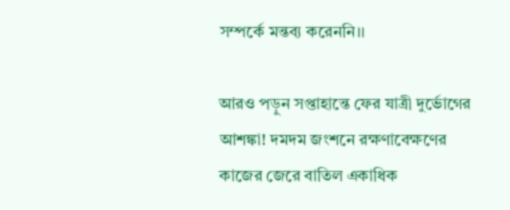সম্পর্কে মন্তব্য করেননি।।

আরও পড়ুন সপ্তাহান্তে ফের যাত্রী দুর্ভোগের আশঙ্কা! দমদম জংশনে রক্ষণাবেক্ষণের কাজের জেরে বাতিল একাধিক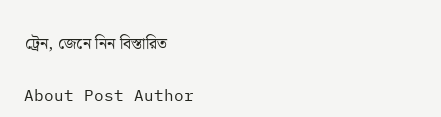ট্রেন, জেনে নিন বিস্তারিত

About Post Author